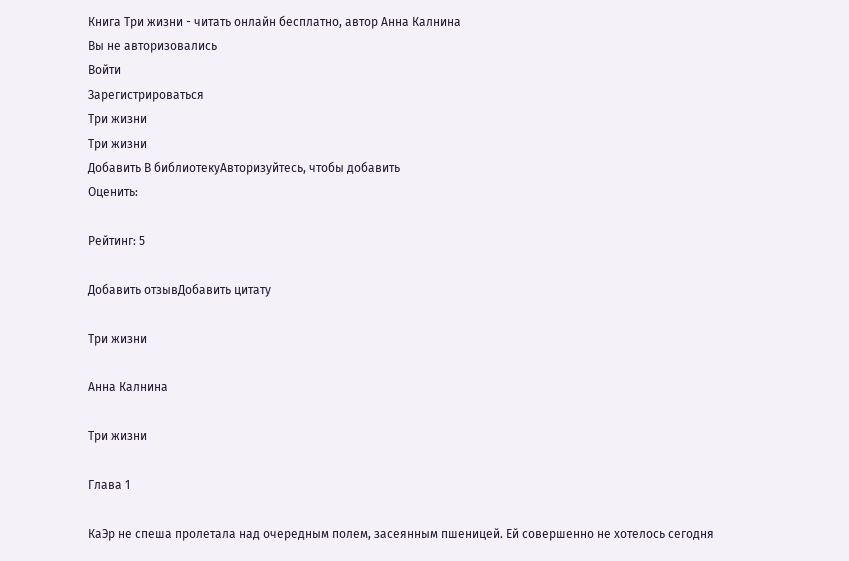Книга Три жизни - читать онлайн бесплатно, автор Анна Калнина
Вы не авторизовались
Войти
Зарегистрироваться
Три жизни
Три жизни
Добавить В библиотекуАвторизуйтесь, чтобы добавить
Оценить:

Рейтинг: 5

Добавить отзывДобавить цитату

Три жизни

Анна Калнина

Три жизни

Глава 1

КаЭр не спеша пролетала над очередным полем, засеянным пшеницей. Ей совершенно не хотелось сегодня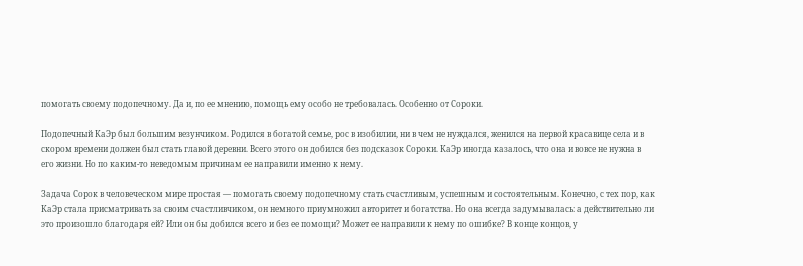помогать своему подопечному. Да и, по ее мнению, помощь ему особо не требовалась. Особенно от Сороки.

Подопечный КаЭр был большим везунчиком. Родился в богатой семье, рос в изобилии, ни в чем не нуждался, женился на первой красавице села и в скором времени должен был стать главой деревни. Всего этого он добился без подсказок Сороки. КаЭр иногда казалось, что она и вовсе не нужна в его жизни. Но по каким-то неведомым причинам ее направили именно к нему.

Задача Сорок в человеческом мире простая — помогать своему подопечному стать счастливым, успешным и состоятельным. Конечно, с тех пор, как КаЭр стала присматривать за своим счастливчиком, он немного приумножил авторитет и богатства. Но она всегда задумывалась: а действительно ли это произошло благодаря ей? Или он бы добился всего и без ее помощи? Может ее направили к нему по ошибке? В конце концов, у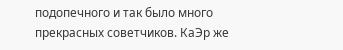подопечного и так было много прекрасных советчиков. КаЭр же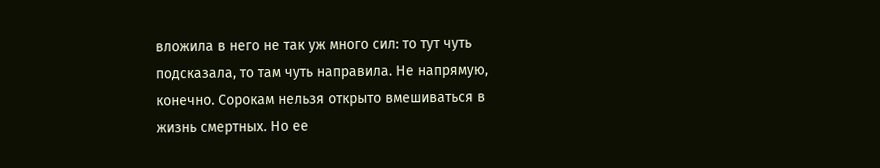вложила в него не так уж много сил: то тут чуть подсказала, то там чуть направила. Не напрямую, конечно. Сорокам нельзя открыто вмешиваться в жизнь смертных. Но ее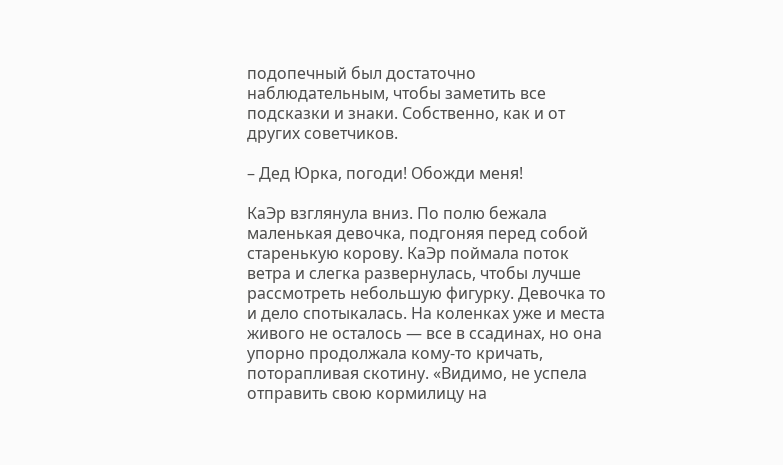подопечный был достаточно наблюдательным, чтобы заметить все подсказки и знаки. Собственно, как и от других советчиков.

– Дед Юрка, погоди! Обожди меня!

КаЭр взглянула вниз. По полю бежала маленькая девочка, подгоняя перед собой старенькую корову. КаЭр поймала поток ветра и слегка развернулась, чтобы лучше рассмотреть небольшую фигурку. Девочка то и дело спотыкалась. На коленках уже и места живого не осталось — все в ссадинах, но она упорно продолжала кому-то кричать, поторапливая скотину. «Видимо, не успела отправить свою кормилицу на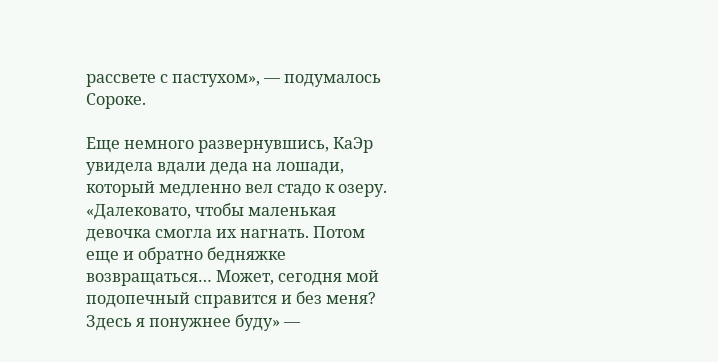рассвете с пастухом», — подумалось Сороке.

Еще немного развернувшись, КаЭр увидела вдали деда на лошади, который медленно вел стадо к озеру. «Далековато, чтобы маленькая девочка смогла их нагнать. Потом еще и обратно бедняжке возвращаться… Может, сегодня мой подопечный справится и без меня? Здесь я понужнее буду» —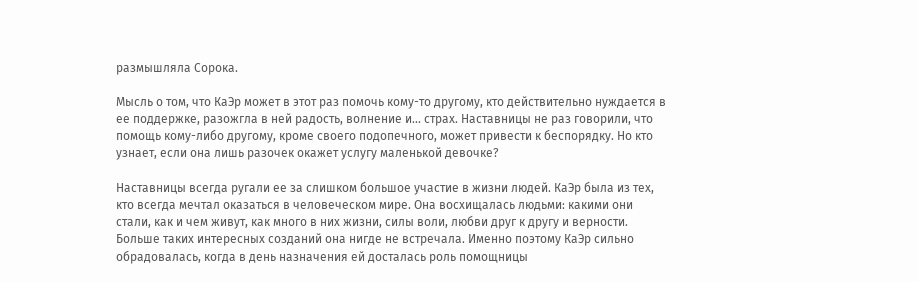размышляла Сорока.

Мысль о том, что КаЭр может в этот раз помочь кому-то другому, кто действительно нуждается в ее поддержке, разожгла в ней радость, волнение и... страх. Наставницы не раз говорили, что помощь кому-либо другому, кроме своего подопечного, может привести к беспорядку. Но кто узнает, если она лишь разочек окажет услугу маленькой девочке?

Наставницы всегда ругали ее за слишком большое участие в жизни людей. КаЭр была из тех, кто всегда мечтал оказаться в человеческом мире. Она восхищалась людьми: какими они стали, как и чем живут, как много в них жизни, силы воли, любви друг к другу и верности. Больше таких интересных созданий она нигде не встречала. Именно поэтому КаЭр сильно обрадовалась, когда в день назначения ей досталась роль помощницы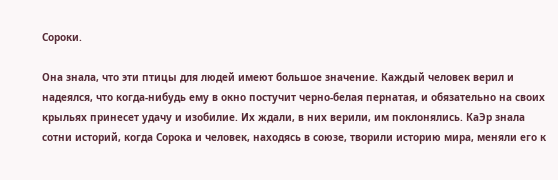Сороки.

Она знала, что эти птицы для людей имеют большое значение. Каждый человек верил и надеялся, что когда-нибудь ему в окно постучит черно-белая пернатая, и обязательно на своих крыльях принесет удачу и изобилие. Их ждали, в них верили, им поклонялись. КаЭр знала сотни историй, когда Сорока и человек, находясь в союзе, творили историю мира, меняли его к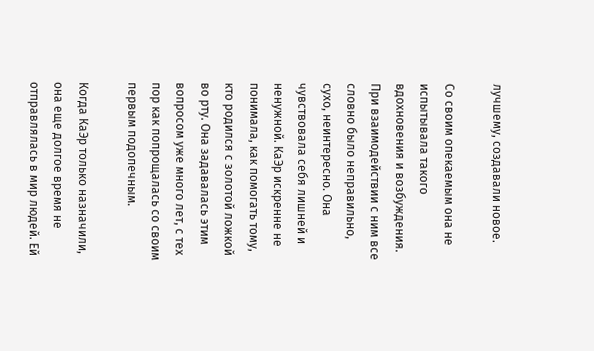лучшему, создавали новое.

Со своим опекаемым она не испытывала такого вдохновения и возбуждения. При взаимодействии с ним все словно было неправильно, сухо, неинтересно. Она чувствовала себя лишней и ненужной. КаЭр искренне не понимала, как помогать тому, кто родился с золотой ложкой во рту. Она задавалась этим вопросом уже много лет, с тех пор как попрощалась со своим первым подопечным.

Когда КаЭр только назначили, она еще долгое время не отправлялась в мир людей. Ей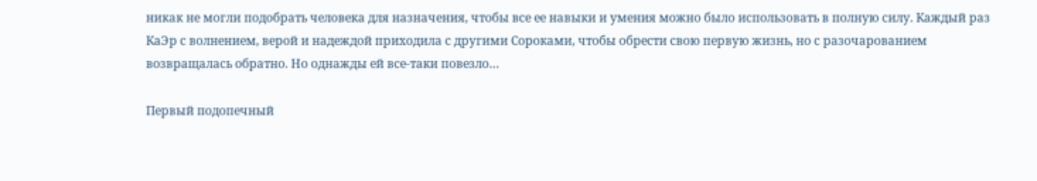никак не могли подобрать человека для назначения, чтобы все ее навыки и умения можно было использовать в полную силу. Каждый раз КаЭр с волнением, верой и надеждой приходила с другими Сороками, чтобы обрести свою первую жизнь, но с разочарованием возвращалась обратно. Но однажды ей все-таки повезло…

Первый подопечный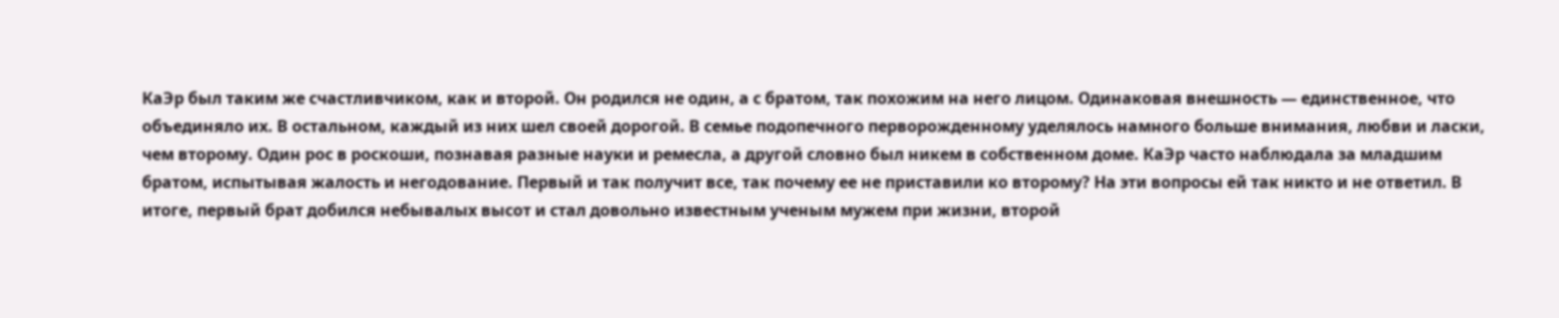КаЭр был таким же счастливчиком, как и второй. Он родился не один, а с братом, так похожим на него лицом. Одинаковая внешность — единственное, что объединяло их. В остальном, каждый из них шел своей дорогой. В семье подопечного перворожденному уделялось намного больше внимания, любви и ласки, чем второму. Один рос в роскоши, познавая разные науки и ремесла, а другой словно был никем в собственном доме. КаЭр часто наблюдала за младшим братом, испытывая жалость и негодование. Первый и так получит все, так почему ее не приставили ко второму? На эти вопросы ей так никто и не ответил. В итоге, первый брат добился небывалых высот и стал довольно известным ученым мужем при жизни, второй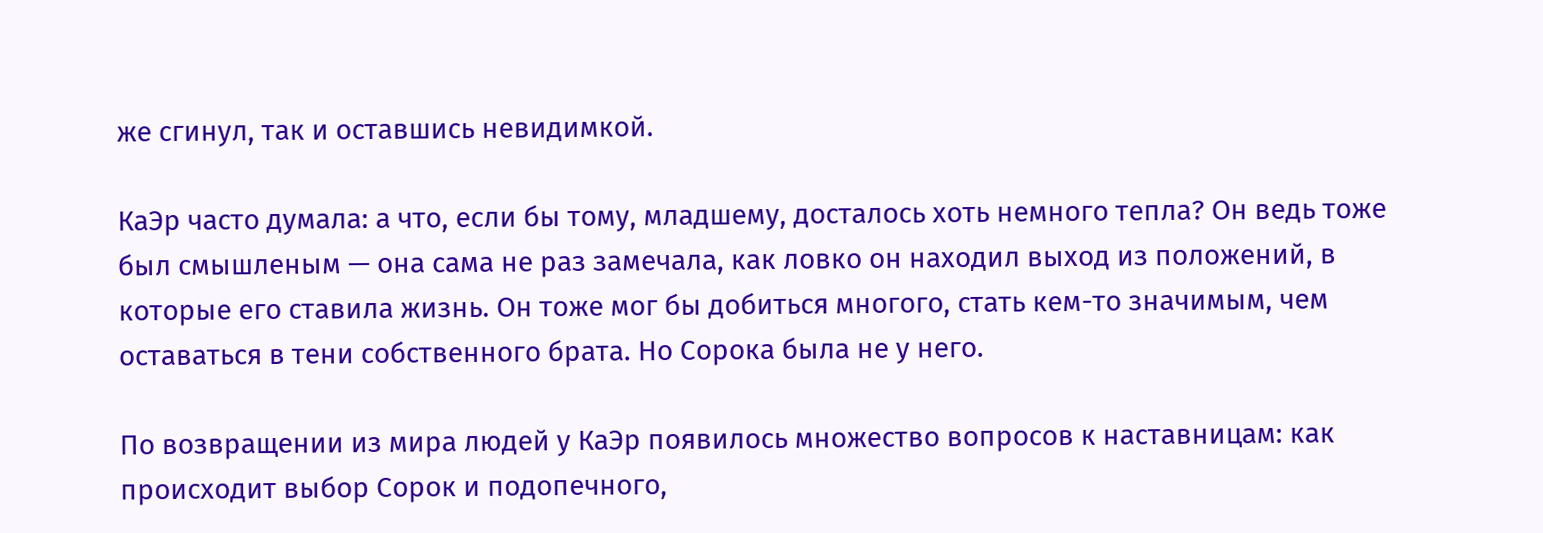же сгинул, так и оставшись невидимкой.

КаЭр часто думала: а что, если бы тому, младшему, досталось хоть немного тепла? Он ведь тоже был смышленым — она сама не раз замечала, как ловко он находил выход из положений, в которые его ставила жизнь. Он тоже мог бы добиться многого, стать кем-то значимым, чем оставаться в тени собственного брата. Но Сорока была не у него.

По возвращении из мира людей у КаЭр появилось множество вопросов к наставницам: как происходит выбор Сорок и подопечного,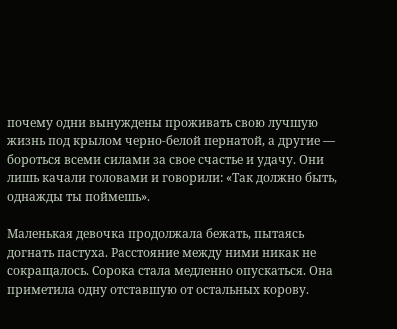почему одни вынуждены проживать свою лучшую жизнь под крылом черно-белой пернатой, а другие — бороться всеми силами за свое счастье и удачу. Они лишь качали головами и говорили: «Так должно быть, однажды ты поймешь».

Маленькая девочка продолжала бежать, пытаясь догнать пастуха. Расстояние между ними никак не сокращалось. Сорока стала медленно опускаться. Она приметила одну отставшую от остальных корову.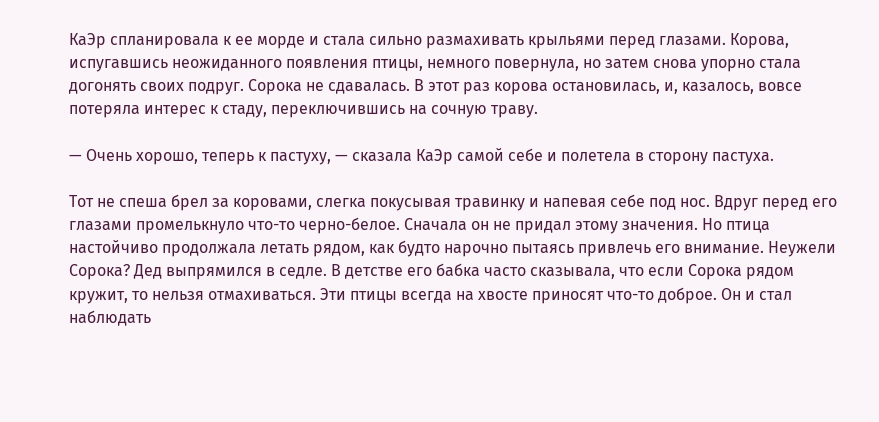КаЭр спланировала к ее морде и стала сильно размахивать крыльями перед глазами. Корова, испугавшись неожиданного появления птицы, немного повернула, но затем снова упорно стала догонять своих подруг. Сорока не сдавалась. В этот раз корова остановилась, и, казалось, вовсе потеряла интерес к стаду, переключившись на сочную траву.

— Очень хорошо, теперь к пастуху, — сказала КаЭр самой себе и полетела в сторону пастуха.

Тот не спеша брел за коровами, слегка покусывая травинку и напевая себе под нос. Вдруг перед его глазами промелькнуло что-то черно-белое. Сначала он не придал этому значения. Но птица настойчиво продолжала летать рядом, как будто нарочно пытаясь привлечь его внимание. Неужели Сорока? Дед выпрямился в седле. В детстве его бабка часто сказывала, что если Сорока рядом кружит, то нельзя отмахиваться. Эти птицы всегда на хвосте приносят что-то доброе. Он и стал наблюдать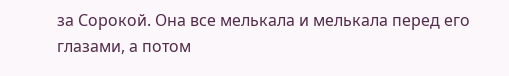за Сорокой. Она все мелькала и мелькала перед его глазами, а потом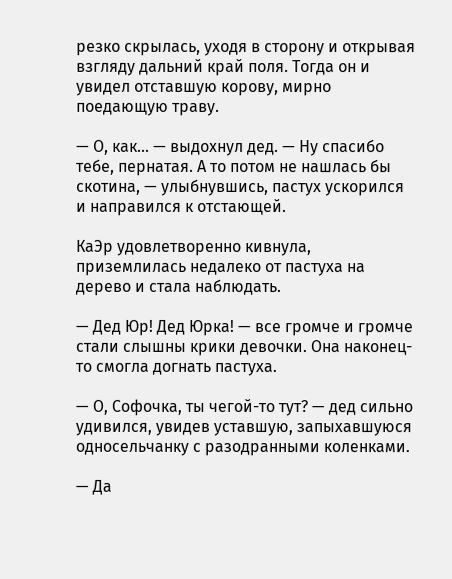резко скрылась, уходя в сторону и открывая взгляду дальний край поля. Тогда он и увидел отставшую корову, мирно поедающую траву.

— О, как… — выдохнул дед. — Ну спасибо тебе, пернатая. А то потом не нашлась бы скотина, — улыбнувшись, пастух ускорился и направился к отстающей.

КаЭр удовлетворенно кивнула, приземлилась недалеко от пастуха на дерево и стала наблюдать.

— Дед Юр! Дед Юрка! — все громче и громче стали слышны крики девочки. Она наконец-то смогла догнать пастуха.

— О, Софочка, ты чегой-то тут? — дед сильно удивился, увидев уставшую, запыхавшуюся односельчанку с разодранными коленками.

— Да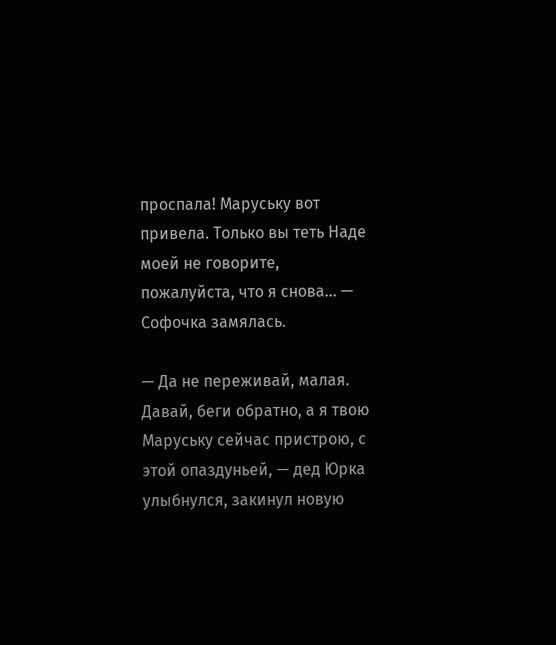проспала! Маруську вот привела. Только вы теть Наде моей не говорите, пожалуйста, что я снова… — Софочка замялась.

— Да не переживай, малая. Давай, беги обратно, а я твою Маруську сейчас пристрою, с этой опаздуньей, — дед Юрка улыбнулся, закинул новую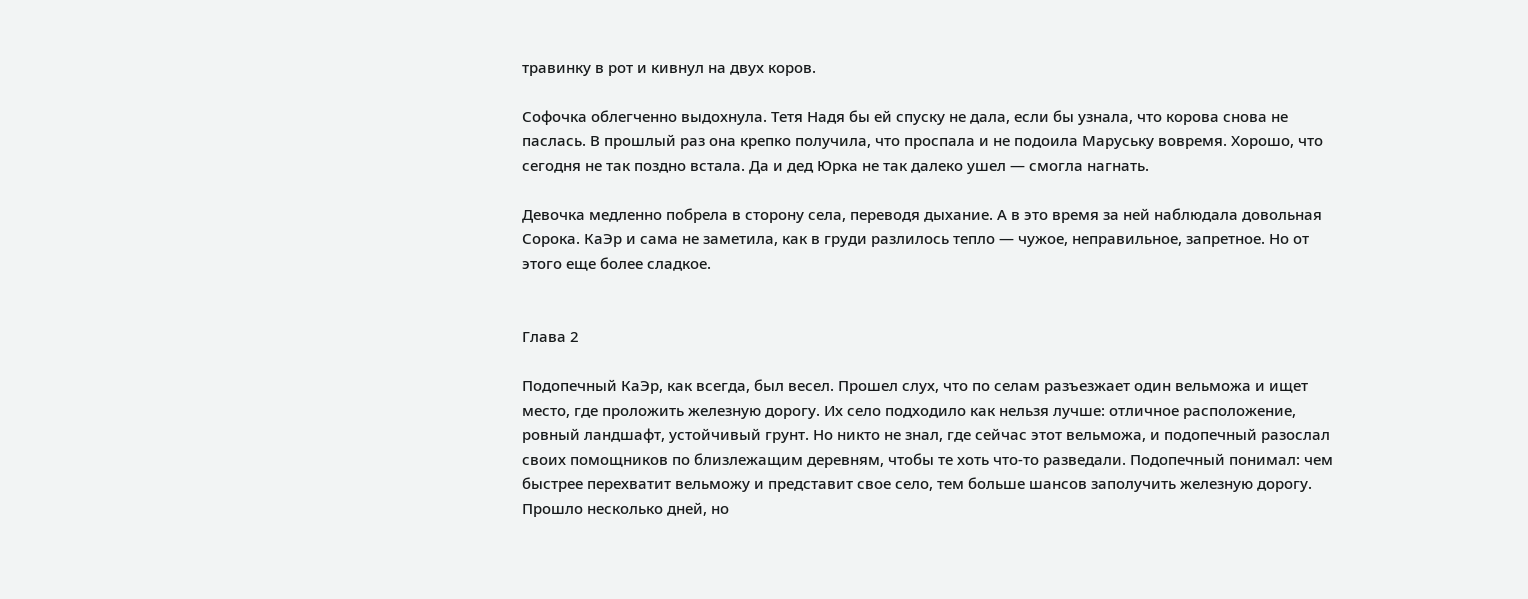травинку в рот и кивнул на двух коров.

Софочка облегченно выдохнула. Тетя Надя бы ей спуску не дала, если бы узнала, что корова снова не паслась. В прошлый раз она крепко получила, что проспала и не подоила Маруську вовремя. Хорошо, что сегодня не так поздно встала. Да и дед Юрка не так далеко ушел — смогла нагнать.

Девочка медленно побрела в сторону села, переводя дыхание. А в это время за ней наблюдала довольная Сорока. КаЭр и сама не заметила, как в груди разлилось тепло — чужое, неправильное, запретное. Но от этого еще более сладкое.


Глава 2

Подопечный КаЭр, как всегда, был весел. Прошел слух, что по селам разъезжает один вельможа и ищет место, где проложить железную дорогу. Их село подходило как нельзя лучше: отличное расположение, ровный ландшафт, устойчивый грунт. Но никто не знал, где сейчас этот вельможа, и подопечный разослал своих помощников по близлежащим деревням, чтобы те хоть что-то разведали. Подопечный понимал: чем быстрее перехватит вельможу и представит свое село, тем больше шансов заполучить железную дорогу. Прошло несколько дней, но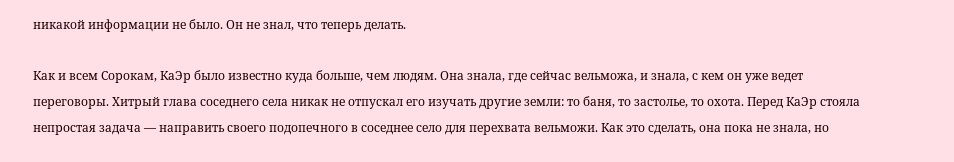никакой информации не было. Он не знал, что теперь делать.

Как и всем Сорокам, КаЭр было известно куда больше, чем людям. Она знала, где сейчас вельможа, и знала, с кем он уже ведет переговоры. Хитрый глава соседнего села никак не отпускал его изучать другие земли: то баня, то застолье, то охота. Перед КаЭр стояла непростая задача — направить своего подопечного в соседнее село для перехвата вельможи. Как это сделать, она пока не знала, но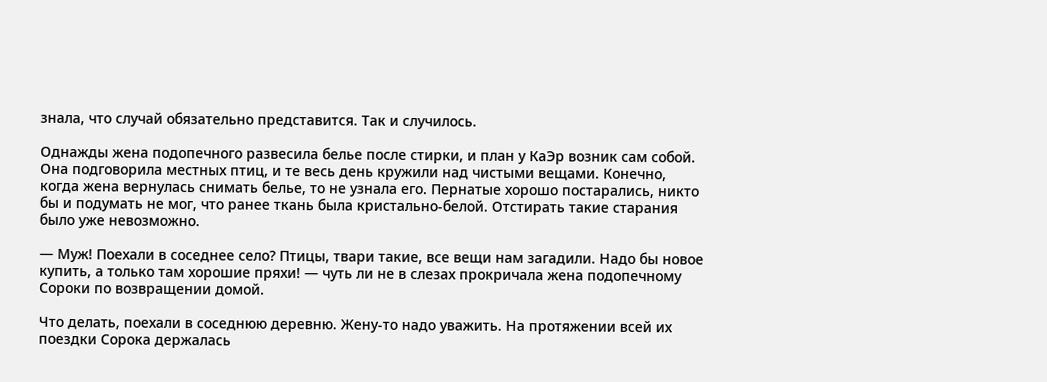знала, что случай обязательно представится. Так и случилось.

Однажды жена подопечного развесила белье после стирки, и план у КаЭр возник сам собой. Она подговорила местных птиц, и те весь день кружили над чистыми вещами. Конечно, когда жена вернулась снимать белье, то не узнала его. Пернатые хорошо постарались, никто бы и подумать не мог, что ранее ткань была кристально-белой. Отстирать такие старания было уже невозможно.

— Муж! Поехали в соседнее село? Птицы, твари такие, все вещи нам загадили. Надо бы новое купить, а только там хорошие пряхи! — чуть ли не в слезах прокричала жена подопечному Сороки по возвращении домой.

Что делать, поехали в соседнюю деревню. Жену-то надо уважить. На протяжении всей их поездки Сорока держалась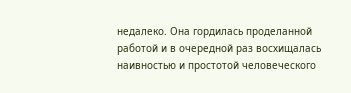недалеко. Она гордилась проделанной работой и в очередной раз восхищалась наивностью и простотой человеческого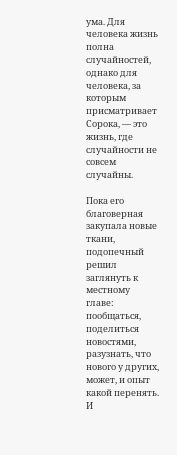ума. Для человека жизнь полна случайностей, однако для человека, за которым присматривает Сорока, — это жизнь, где случайности не совсем случайны.

Пока его благоверная закупала новые ткани, подопечный решил заглянуть к местному главе: пообщаться, поделиться новостями, разузнать, что нового у других, может, и опыт какой перенять. И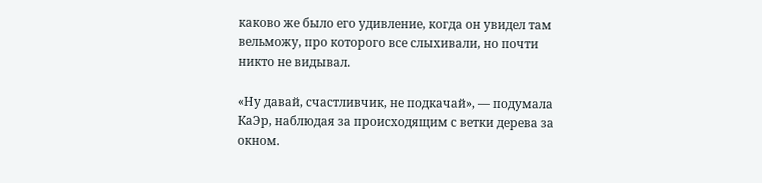каково же было его удивление, когда он увидел там вельможу, про которого все слыхивали, но почти никто не видывал.

«Ну давай, счастливчик, не подкачай», — подумала КаЭр, наблюдая за происходящим с ветки дерева за окном.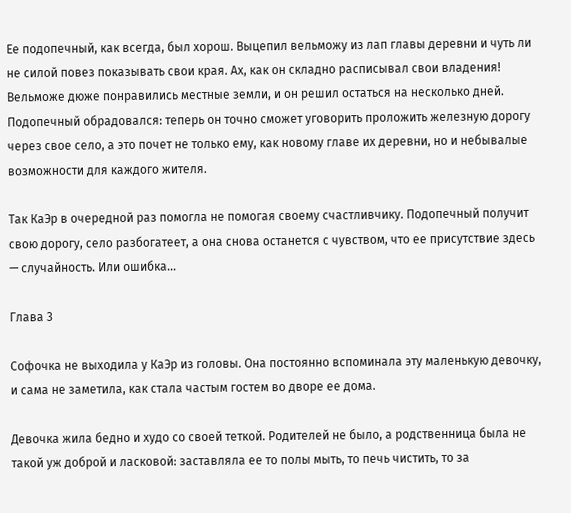Ее подопечный, как всегда, был хорош. Выцепил вельможу из лап главы деревни и чуть ли не силой повез показывать свои края. Ах, как он складно расписывал свои владения! Вельможе дюже понравились местные земли, и он решил остаться на несколько дней. Подопечный обрадовался: теперь он точно сможет уговорить проложить железную дорогу через свое село, а это почет не только ему, как новому главе их деревни, но и небывалые возможности для каждого жителя.

Так КаЭр в очередной раз помогла не помогая своему счастливчику. Подопечный получит свою дорогу, село разбогатеет, а она снова останется с чувством, что ее присутствие здесь — случайность. Или ошибка...

Глава 3

Софочка не выходила у КаЭр из головы. Она постоянно вспоминала эту маленькую девочку, и сама не заметила, как стала частым гостем во дворе ее дома.

Девочка жила бедно и худо со своей теткой. Родителей не было, а родственница была не такой уж доброй и ласковой: заставляла ее то полы мыть, то печь чистить, то за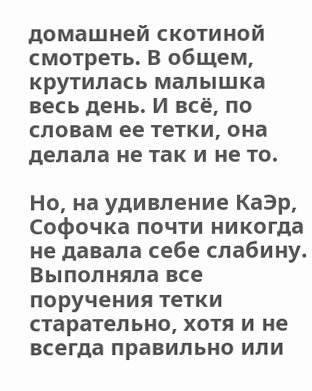домашней скотиной смотреть. В общем, крутилась малышка весь день. И всё, по словам ее тетки, она делала не так и не то.

Но, на удивление КаЭр, Софочка почти никогда не давала себе слабину. Выполняла все поручения тетки старательно, хотя и не всегда правильно или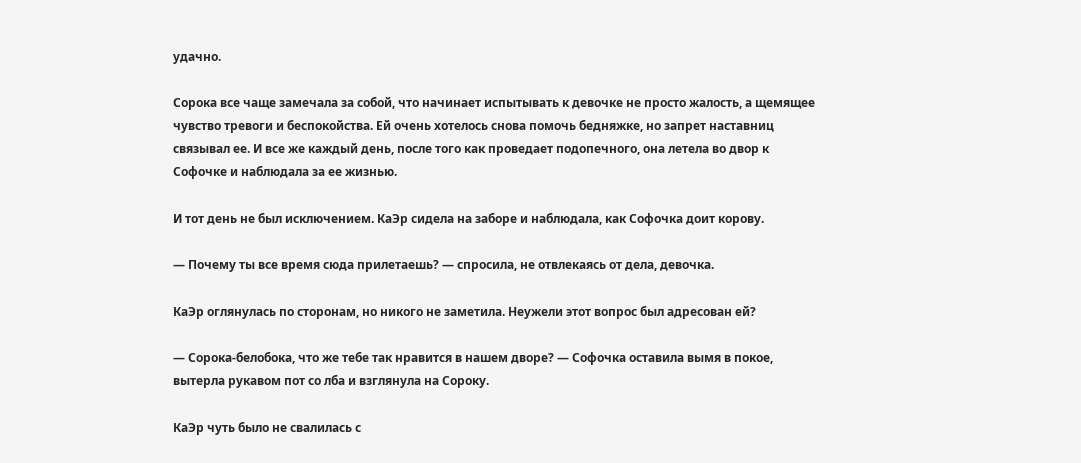удачно.

Сорока все чаще замечала за собой, что начинает испытывать к девочке не просто жалость, а щемящее чувство тревоги и беспокойства. Ей очень хотелось снова помочь бедняжке, но запрет наставниц связывал ее. И все же каждый день, после того как проведает подопечного, она летела во двор к Софочке и наблюдала за ее жизнью.

И тот день не был исключением. КаЭр сидела на заборе и наблюдала, как Софочка доит корову.

— Почему ты все время сюда прилетаешь? — спросила, не отвлекаясь от дела, девочка.

КаЭр оглянулась по сторонам, но никого не заметила. Неужели этот вопрос был адресован ей?

— Сорока-белобока, что же тебе так нравится в нашем дворе? — Софочка оставила вымя в покое, вытерла рукавом пот со лба и взглянула на Сороку.

КаЭр чуть было не свалилась с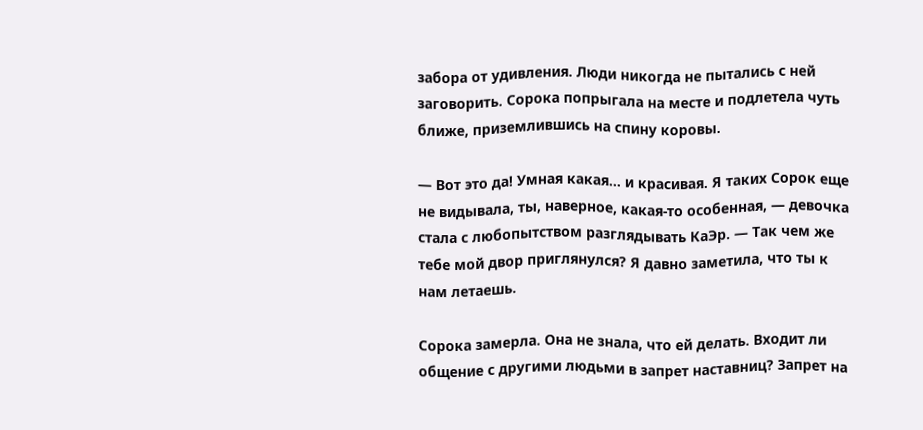забора от удивления. Люди никогда не пытались с ней заговорить. Сорока попрыгала на месте и подлетела чуть ближе, приземлившись на спину коровы.

— Вот это да! Умная какая… и красивая. Я таких Сорок еще не видывала, ты, наверное, какая-то особенная, — девочка стала с любопытством разглядывать КаЭр. — Так чем же тебе мой двор приглянулся? Я давно заметила, что ты к нам летаешь.

Сорока замерла. Она не знала, что ей делать. Входит ли общение с другими людьми в запрет наставниц? Запрет на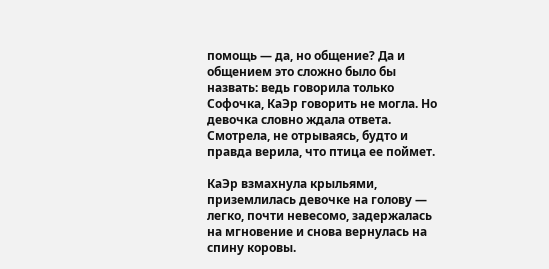помощь — да, но общение? Да и общением это сложно было бы назвать: ведь говорила только Софочка, КаЭр говорить не могла. Но девочка словно ждала ответа. Смотрела, не отрываясь, будто и правда верила, что птица ее поймет.

КаЭр взмахнула крыльями, приземлилась девочке на голову — легко, почти невесомо, задержалась на мгновение и снова вернулась на спину коровы.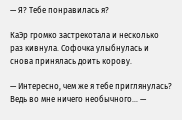— Я? Тебе понравилась я?

КаЭр громко застрекотала и несколько раз кивнула. Софочка улыбнулась и снова принялась доить корову.

— Интересно, чем же я тебе приглянулась? Ведь во мне ничего необычного… —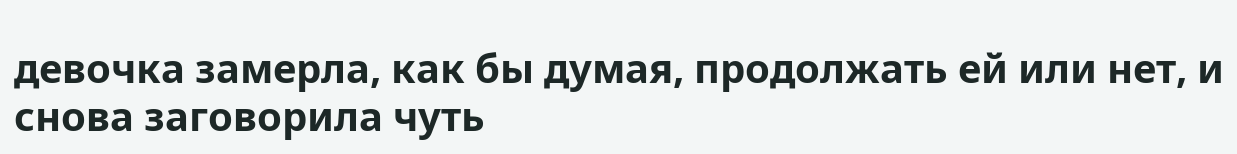девочка замерла, как бы думая, продолжать ей или нет, и снова заговорила чуть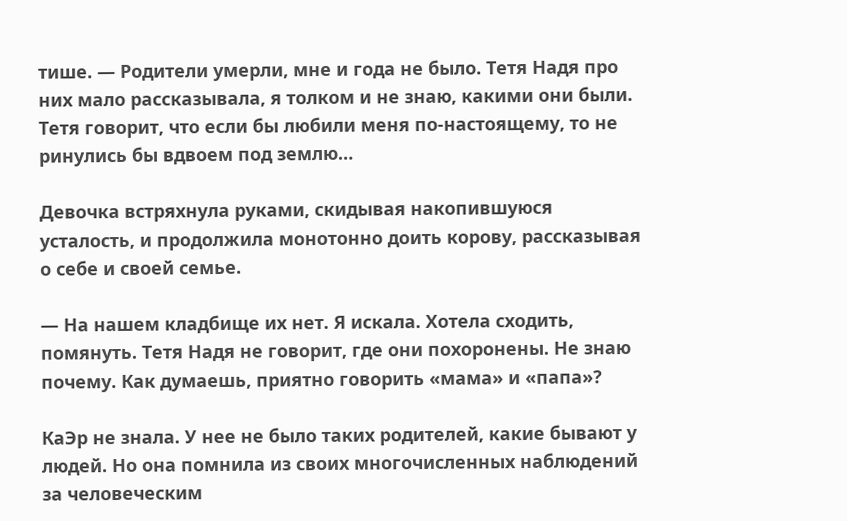тише. — Родители умерли, мне и года не было. Тетя Надя про них мало рассказывала, я толком и не знаю, какими они были. Тетя говорит, что если бы любили меня по-настоящему, то не ринулись бы вдвоем под землю…

Девочка встряхнула руками, скидывая накопившуюся усталость, и продолжила монотонно доить корову, рассказывая о себе и своей семье.

— На нашем кладбище их нет. Я искала. Хотела сходить, помянуть. Тетя Надя не говорит, где они похоронены. Не знаю почему. Как думаешь, приятно говорить «мама» и «папа»?

КаЭр не знала. У нее не было таких родителей, какие бывают у людей. Но она помнила из своих многочисленных наблюдений за человеческим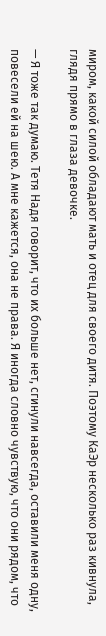миром, какой силой обладают мать и отец для своего дитя. Поэтому КаЭр несколько раз кивнула, глядя прямо в глаза девочке.

— Я тоже так думаю. Тетя Надя говорит, что их больше нет, сгинули навсегда, оставили меня одну, повесели ей на шею. А мне кажется, она не права. Я иногда словно чувствую, что они рядом, что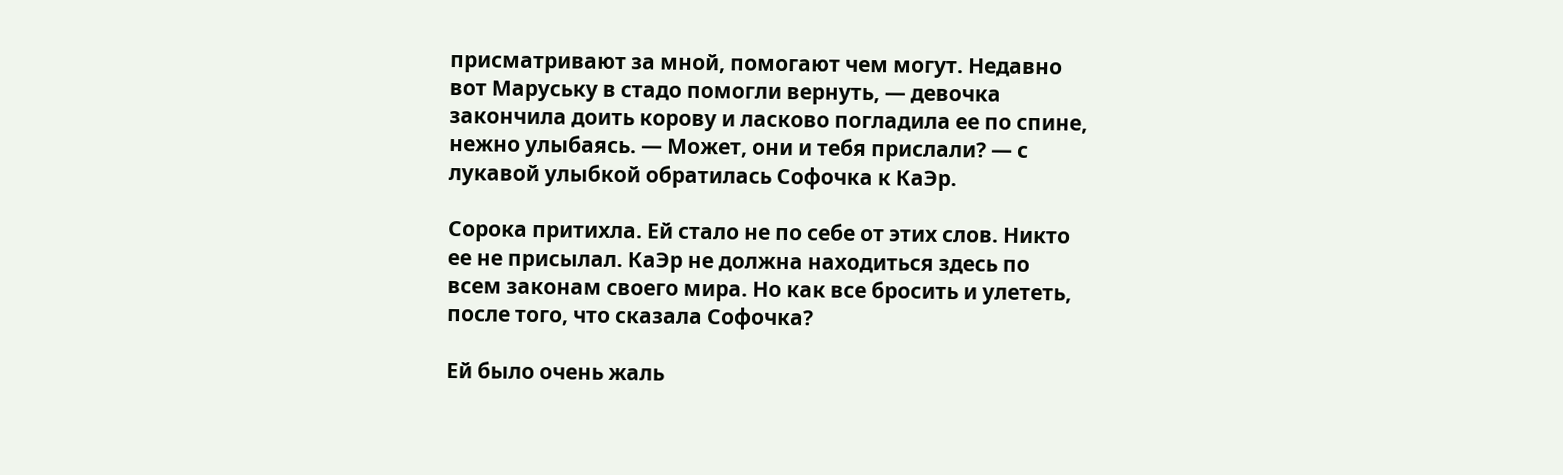присматривают за мной, помогают чем могут. Недавно вот Маруську в стадо помогли вернуть, — девочка закончила доить корову и ласково погладила ее по спине, нежно улыбаясь. — Может, они и тебя прислали? — с лукавой улыбкой обратилась Софочка к КаЭр.

Сорока притихла. Ей стало не по себе от этих слов. Никто ее не присылал. КаЭр не должна находиться здесь по всем законам своего мира. Но как все бросить и улететь, после того, что сказала Софочка?

Ей было очень жаль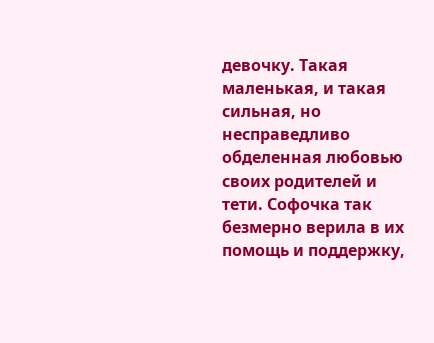девочку. Такая маленькая, и такая сильная, но несправедливо обделенная любовью своих родителей и тети. Софочка так безмерно верила в их помощь и поддержку,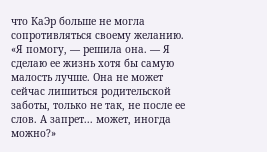что КаЭр больше не могла сопротивляться своему желанию. «Я помогу, — решила она. — Я сделаю ее жизнь хотя бы самую малость лучше. Она не может сейчас лишиться родительской заботы, только не так, не после ее слов. А запрет... может, иногда можно?»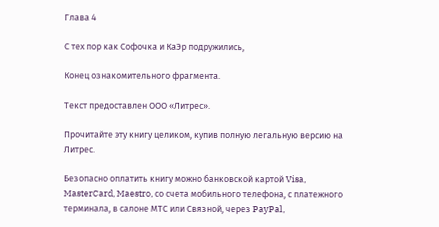Глава 4

С тех пор как Софочка и КаЭр подружились,

Конец ознакомительного фрагмента.

Текст предоставлен ООО «Литрес».

Прочитайте эту книгу целиком, купив полную легальную версию на Литрес.

Безопасно оплатить книгу можно банковской картой Visa, MasterCard, Maestro, со счета мобильного телефона, с платежного терминала, в салоне МТС или Связной, через PayPal,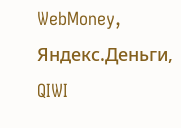WebMoney, Яндекс.Деньги, QIWI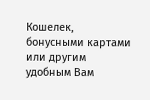Кошелек, бонусными картами или другим удобным Вам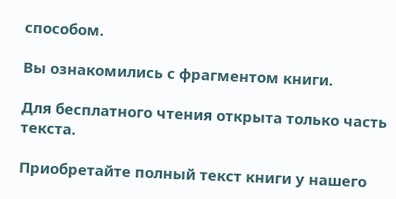способом.

Вы ознакомились с фрагментом книги.

Для бесплатного чтения открыта только часть текста.

Приобретайте полный текст книги у нашего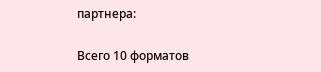партнера:

Всего 10 форматов